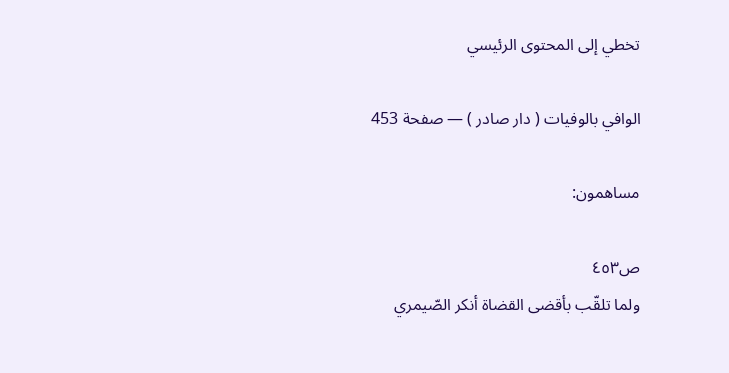تخطي إلى المحتوى الرئيسي

الوافي بالوفيات ( دار صادر ) — صفحة 453

مساهمون:

ص٤٥٣
ولما تلقّب بأقضى القضاة أنكر الصّيمري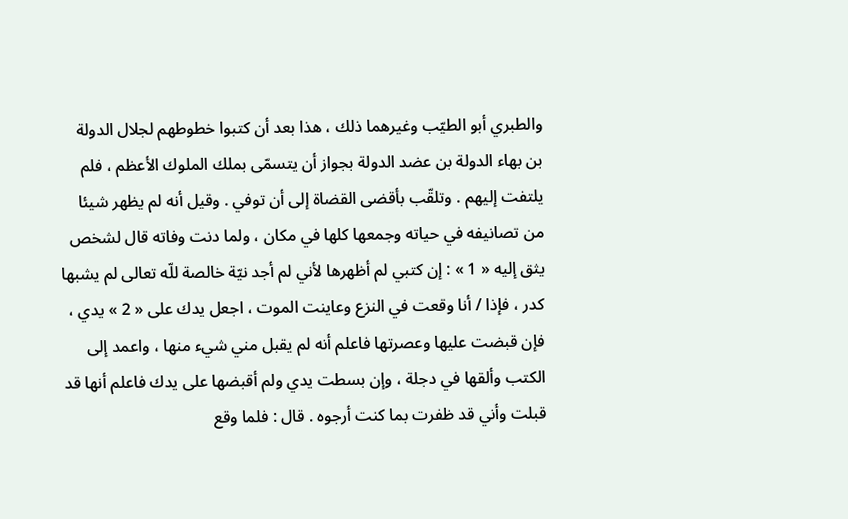والطبري أبو الطيّب وغيرهما ذلك ، هذا بعد أن كتبوا خطوطهم لجلال الدولة بن بهاء الدولة بن عضد الدولة بجواز أن يتسمّى بملك الملوك الأعظم ، فلم يلتفت إليهم . وتلقّب بأقضى القضاة إلى أن توفي . وقيل أنه لم يظهر شيئا من تصانيفه في حياته وجمعها كلها في مكان ، ولما دنت وفاته قال لشخص يثق إليه « 1 » : إن كتبي لم أظهرها لأني لم أجد نيّة خالصة للّه تعالى لم يشبها كدر ، فإذا / أنا وقعت في النزع وعاينت الموت ، اجعل يدك على « 2 » يدي ، فإن قبضت عليها وعصرتها فاعلم أنه لم يقبل مني شيء منها ، واعمد إلى الكتب وألقها في دجلة ، وإن بسطت يدي ولم أقبضها على يدك فاعلم أنها قد قبلت وأني قد ظفرت بما كنت أرجوه . قال : فلما وقع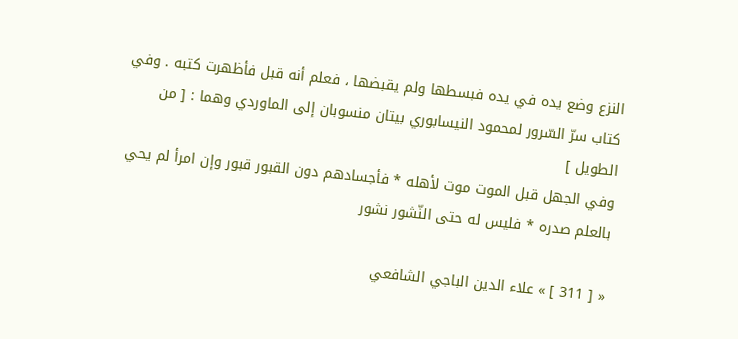النزع وضع يده في يده فبسطها ولم يقبضها ، فعلم أنه قبل فأظهرت كتبه . وفي كتاب سرّ السّرور لمحمود النيسابوري بيتان منسوبان إلى الماوردي وهما : [ من الطويل ]
وفي الجهل قبل الموت موت لأهله * فأجسادهم دون القبور قبور وإن امرأ لم يحي بالعلم صدره * فليس له حتى النّشور نشور

« [ 311 ] » علاء الدين الباجي الشافعي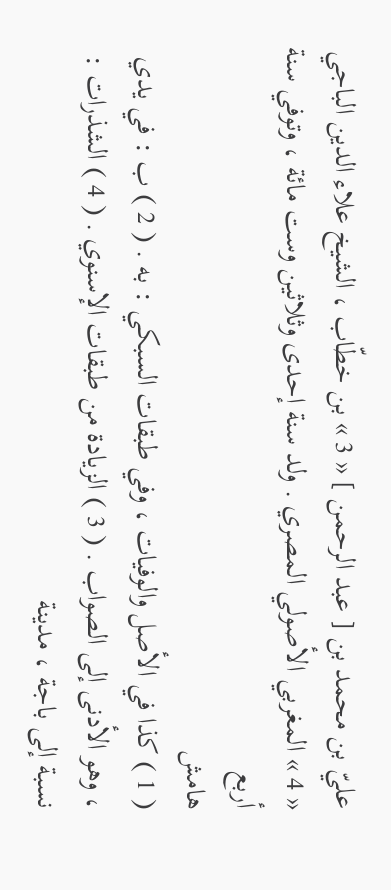عليّ بن محمد بن [ عبد الرحمن ] « 3 » بن خطّاب ، الشيخ علاء الدين الباجي « 4 » المغربي الأصولي المصري . ولد سنة إحدى وثلاثين وست مائة ، وتوفي سنة أربع
هامش
( 1 ) كذا في الأصل والوفيات ، وفي طبقات السبكي : به . ( 2 ) ب : في يدي ، وهو الأدنى إلى الصواب . ( 3 ) الزيادة من طبقات الإسنوي . ( 4 ) الشذرات : نسبة إلى باجة ، مدينة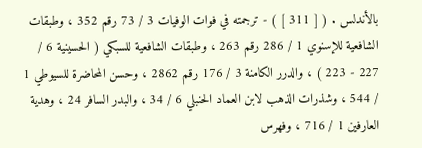بالأندلس . ( [ 311 ] ) - ترجمته في فوات الوفيات 3 / 73 رقم 352 ، وطبقات الشافعية للإسنوي 1 / 286 رقم 263 ، وطبقات الشافعية للسبكي ( الحسينية 6 / 227 - 223 ) ، والدرر الكامنة 3 / 176 رقم 2862 ، وحسن المحاضرة للسيوطي 1 / 544 ، وشذرات الذهب لابن العماد الحنبلي 6 / 34 ، والبدر السافر 24 ، وهدية العارفين 1 / 716 ، وفهرس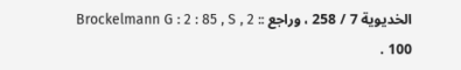الخديوية 7 / 258 ، وراجع :Brockelmann G : 2 : 85 , S , 2 : 100 .